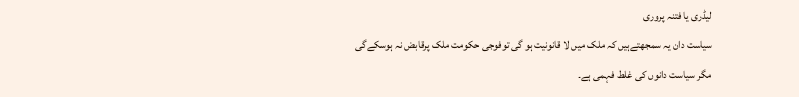لیڈری یا فتنہ پروری
سیاست دان یہ سمجھتےہیں کہ ملک میں لا قانونیت ہو گی توفوجی حکومت ملک پرقابض نہ ہوسکےگی مگر سیاست دانوں کی غلط فہمی ہے۔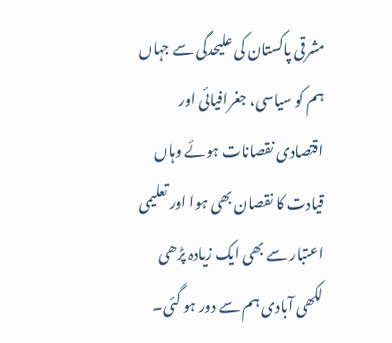مشرقی پاکستان کی علیحدگی سے جہاں ہم کو سیاسی، جغرافیائی اور اقتصادی نقصانات ہوئے وہاں قیادت کا نقصان بھی ہوا اور تعلیمی اعتبار سے بھی ایک زیادہ پڑھی لکھی آبادی ہم سے دور ہو گئی۔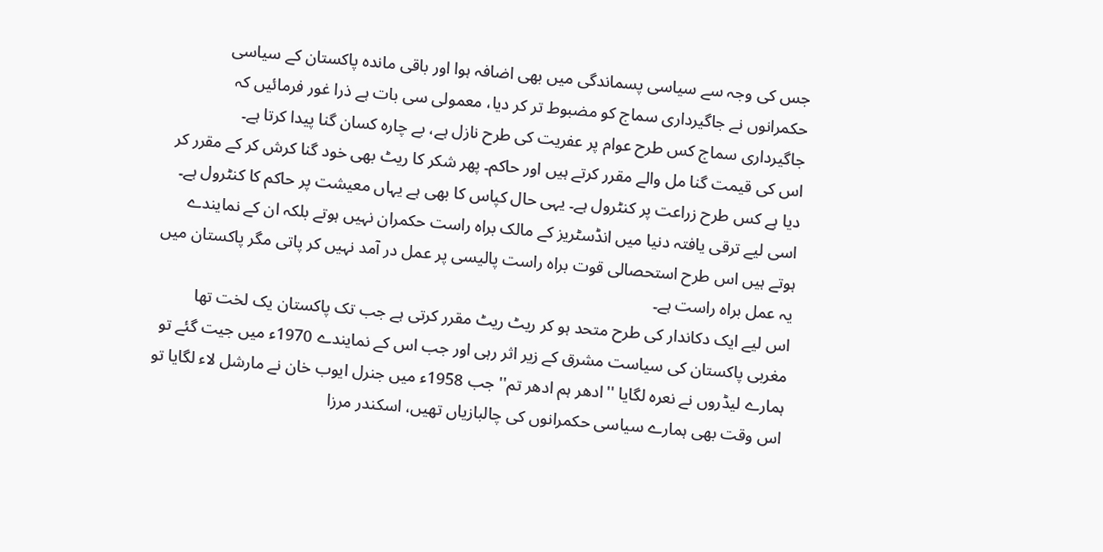جس کی وجہ سے سیاسی پسماندگی میں بھی اضافہ ہوا اور باقی ماندہ پاکستان کے سیاسی حکمرانوں نے جاگیرداری سماج کو مضبوط تر کر دیا، معمولی سی بات ہے ذرا غور فرمائیں کہ جاگیرداری سماج کس طرح عوام پر عفریت کی طرح نازل ہے، بے چارہ کسان گنا پیدا کرتا ہے۔
اس کی قیمت گنا مل والے مقرر کرتے ہیں اور حاکم۔ پھر شکر کا ریٹ بھی خود گنا کرش کر کے مقرر کر دیا ہے کس طرح زراعت پر کنٹرول ہے۔ یہی حال کپاس کا بھی ہے یہاں معیشت پر حاکم کا کنٹرول ہے۔ اسی لیے ترقی یافتہ دنیا میں انڈسٹریز کے مالک براہ راست حکمران نہیں ہوتے بلکہ ان کے نمایندے ہوتے ہیں اس طرح استحصالی قوت براہ راست پالیسی پر عمل در آمد نہیں کر پاتی مگر پاکستان میں یہ عمل براہ راست ہے۔
اس لیے ایک دکاندار کی طرح متحد ہو کر ریٹ ریٹ مقرر کرتی ہے جب تک پاکستان یک لخت تھا مغربی پاکستان کی سیاست مشرق کے زیر اثر رہی اور جب اس کے نمایندے 1970ء میں جیت گئے تو ہمارے لیڈروں نے نعرہ لگایا ''ادھر ہم ادھر تم'' جب 1958ء میں جنرل ایوب خان نے مارشل لاء لگایا تو اس وقت بھی ہمارے سیاسی حکمرانوں کی چالبازیاں تھیں، اسکندر مرزا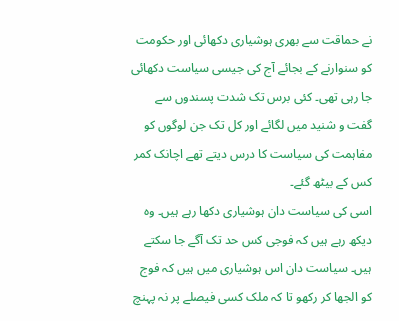نے حماقت سے بھری ہوشیاری دکھائی اور حکومت کو سنوارنے کے بجائے آج کی جیسی سیاست دکھائی جا رہی تھی۔ کئی برس تک شدت پسندوں سے گفت و شنید میں لگائے اور کل تک جن لوگوں کو مفاہمت کی سیاست کا درس دیتے تھے اچانک کمر کس کے بیٹھ گئے۔
اسی کی سیاست دان ہوشیاری دکھا رہے ہیں۔ وہ دیکھ رہے ہیں کہ فوجی کس حد تک آگے جا سکتے ہیں۔ سیاست دان اس ہوشیاری میں ہیں کہ فوج کو الجھا کر رکھو تا کہ ملک کسی فیصلے پر نہ پہنچ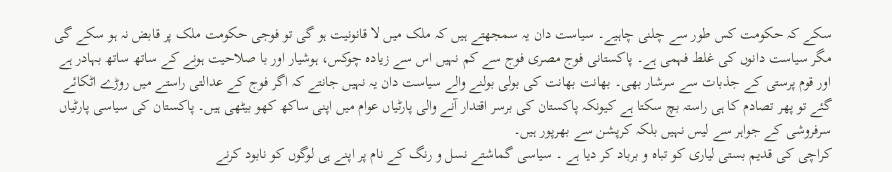سکے کہ حکومت کس طور سے چلنی چاہیے۔ سیاست دان یہ سمجھتے ہیں کہ ملک میں لا قانونیت ہو گی تو فوجی حکومت ملک پر قابض نہ ہو سکے گی مگر سیاست دانوں کی غلط فہمی ہے۔ پاکستانی فوج مصری فوج سے کم نہیں اس سے زیادہ چوکس، ہوشیار اور با صلاحیت ہونے کے ساتھ ساتھ بہادر ہے اور قوم پرستی کے جذبات سے سرشار بھی۔ بھانت بھانت کی بولی بولنے والے سیاست دان یہ نہیں جانتے کہ اگر فوج کے عدالتی راستے میں روڑے اٹکائے گئے تو پھر تصادم کا ہی راستہ بچ سکتا ہے کیونکہ پاکستان کی برسر اقتدار آنے والی پارٹیاں عوام میں اپنی ساکھ کھو بیٹھی ہیں۔ پاکستان کی سیاسی پارٹیاں سرفروشی کے جواہر سے لیس نہیں بلکہ کرپشن سے بھرپور ہیں۔
کراچی کی قدیم بستی لیاری کو تباہ و برباد کر دیا ہے ۔ سیاسی گماشتے نسل و رنگ کے نام پر اپنے ہی لوگوں کو نابود کرنے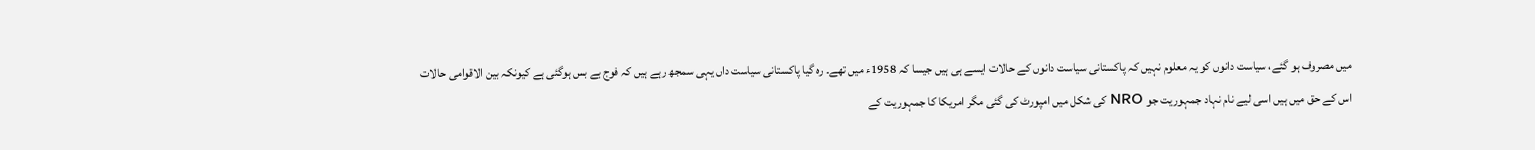میں مصروف ہو گئے، سیاست دانوں کو یہ معلوم نہیں کہ پاکستانی سیاست دانوں کے حالات ایسے ہی ہیں جیسا کہ 1958ء میں تھے۔ رہ گیا پاکستانی سیاست داں یہی سمجھ رہے ہیں کہ فوج بے بس ہوگئی ہے کیونکہ بین الاقوامی حالات اس کے حق میں ہیں اسی لیے نام نہاد جمہوریت جو NRO کی شکل میں امپورٹ کی گئی مگر امریکا کا جمہوریت کے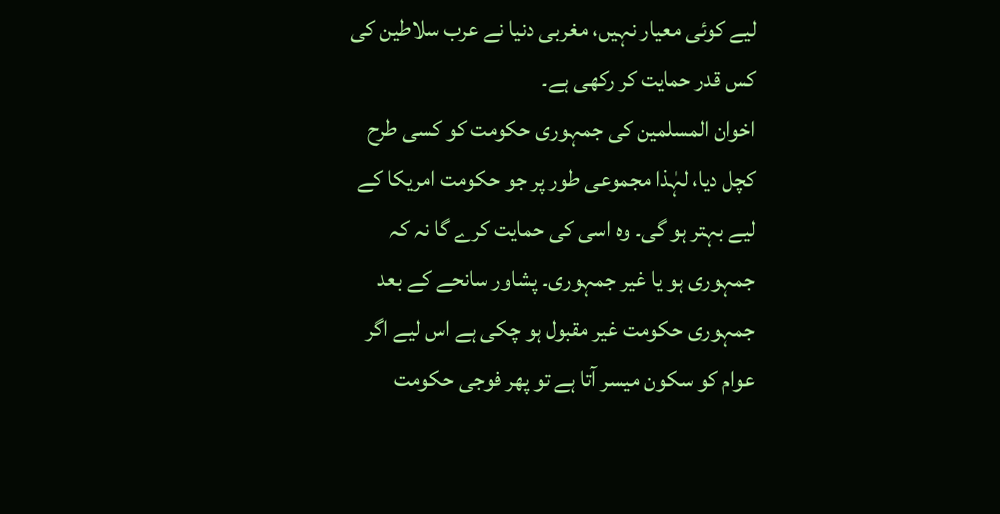لیے کوئی معیار نہیں، مغربی دنیا نے عرب سلاطین کی کس قدر حمایت کر رکھی ہے۔
اخوان المسلمین کی جمہوری حکومت کو کسی طرح کچل دیا، لہٰذا مجموعی طور پر جو حکومت امریکا کے لیے بہتر ہو گی۔ وہ اسی کی حمایت کرے گا نہ کہ جمہوری ہو یا غیر جمہوری۔ پشاور سانحے کے بعد جمہوری حکومت غیر مقبول ہو چکی ہے اس لیے اگر عوام کو سکون میسر آتا ہے تو پھر فوجی حکومت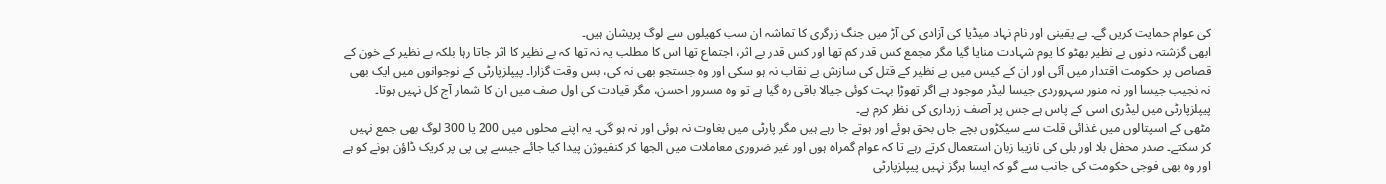کی عوام حمایت کریں گے۔ بے یقینی اور نام نہاد میڈیا کی آزادی کی آڑ میں جنگ زرگری کا تماشہ ان سب کھیلوں سے لوگ پریشان ہیں۔
ابھی گزشتہ دنوں بے نظیر بھٹو کا یوم شہادت منایا گیا مگر مجمع کس قدر کم تھا اور کس قدر بے اثر، اجتماع تھا اس کا مطلب یہ نہ تھا کہ بے نظیر کا اثر جاتا رہا بلکہ بے نظیر کے خون کے قصاص پر حکومت اقتدار میں آئی اور ان کے کیس میں بے نظیر کے قتل کی سازش بے نقاب نہ ہو سکی اور وہ جستجو بھی نہ کی، بس وقت گزارا۔ پیپلزپارٹی کے نوجوانوں میں ایک بھی نہ نجیب جیسا اور نہ منور سہروردی جیسا لیڈر موجود ہے اگر تھوڑا بہت کوئی جیالا باقی رہ گیا ہے تو وہ مسرور احسن، مگر قیادت کی اول صف میں ان کا شمار آج کل نہیں ہوتا۔ پیپلزپارٹی میں لیڈری اسی کے پاس ہے جس پر آصف زرداری کی نظر کرم ہے۔
مٹھی کے اسپتالوں میں غذائی قلت سے سیکڑوں بچے جاں بحق ہوئے اور ہوتے جا رہے ہیں مگر پارٹی میں بغاوت نہ ہوئی اور نہ ہو گی۔ یہ اپنے محلوں میں 200 یا 300 لوگ بھی جمع نہیں کر سکتے۔ صدر محفل بلا اور بلی کی نازیبا زبان استعمال کرتے رہے تا کہ عوام گمراہ ہوں اور غیر ضروری معاملات میں الجھا کر کنفیوژن پیدا کیا جائے جیسے پی پی پر کریک ڈاؤن ہونے کو ہے اور وہ بھی فوجی حکومت کی جانب سے گو کہ ایسا ہرگز نہیں پیپلزپارٹی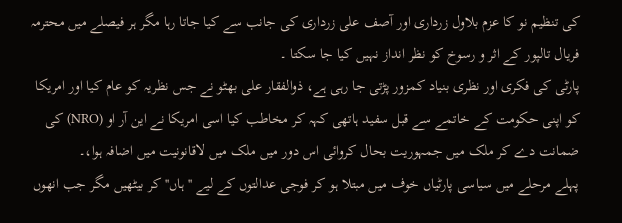کی تنظیم نو کا عزم بلاول زرداری اور آصف علی زرداری کی جانب سے کیا جاتا رہا مگر ہر فیصلے میں محترمہ فریال تالپور کے اثر و رسوخ کو نظر انداز نہیں کیا جا سکتا ۔
پارٹی کی فکری اور نظری بنیاد کمزور پڑتی جا رہی ہے، ذوالفقار علی بھٹو نے جس نظریہ کو عام کیا اور امریکا کو اپنی حکومت کے خاتمے سے قبل سفید ہاتھی کہہ کر مخاطب کیا اسی امریکا نے این آر او (NRO) کی ضمانت دے کر ملک میں جمہوریت بحال کروائی اس دور میں ملک میں لاقانونیت میں اضافہ ہوا،۔
پہلے مرحلے میں سیاسی پارٹیاں خوف میں مبتلا ہو کر فوجی عدالتوں کے لیے ''ہاں'' کر بیٹھیں مگر جب انھوں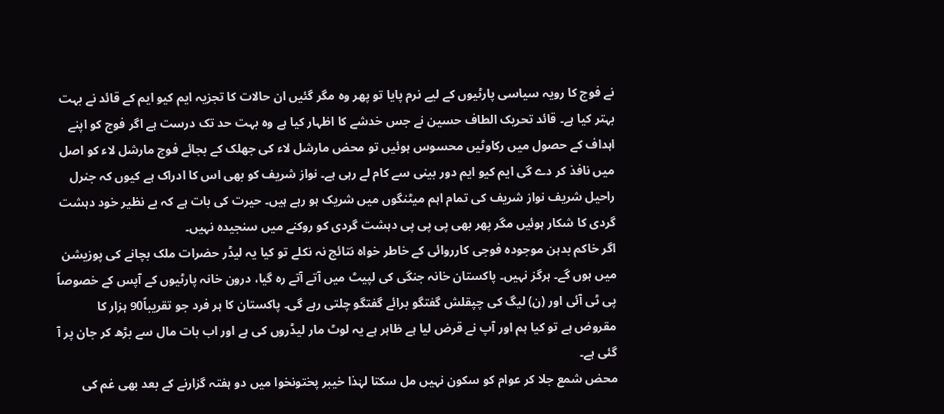نے فوج کا رویہ سیاسی پارٹیوں کے لیے نرم پایا تو پھر وہ مگر گئیں ان حالات کا تجزیہ ایم کیو ایم کے قائد نے بہت بہتر کیا ہے۔ قائد تحریک الطاف حسین نے جس خدشے کا اظہار کیا ہے وہ بہت حد تک درست ہے اگر فوج کو اپنے اہداف کے حصول میں رکاوٹیں محسوس ہوئیں تو محض مارشل لاء کی جھلک کے بجائے فوج مارشل لاء کو اصل میں نافذ کر دے گی ایم کیو ایم دور بینی سے کام لے رہی ہے۔ نواز شریف کو بھی اس کا ادراک ہے کیوں کہ جنرل راحیل شریف نواز شریف کی تمام اہم میٹنگوں میں شریک ہو رہے ہیں۔ حیرت کی بات ہے کہ بے نظیر خود دہشت گردی کا شکار ہوئیں مگر پھر بھی پی پی پی دہشت گردی کو روکنے میں سنجیدہ نہیں۔
اگر خاکم بدہن موجودہ فوجی کارروائی کے خاطر خواہ نتائج نہ نکلے تو کیا یہ لیڈر حضرات ملک بچانے کی پوزیشن میں ہوں گے۔ ہرگز نہیں۔ پاکستان خانہ جنگی کی لپیٹ میں آتے آتے رہ گیا، درون خانہ پارٹیوں کے آپس کے خصوصاً پی ٹی آئی اور (ن) لیگ کی چپقلش گفتگو برائے گفتگو چلتی رہے گی۔ پاکستان کا ہر فرد جو تقریباً90 ہزار کا مقروض ہے تو کیا ہم اور آپ نے قرض لیا ہے ظاہر ہے یہ لوٹ مار لیڈروں کی ہے اور اب بات مال سے بڑھ کر جان پر آ گئی ہے۔
محض شمع جلا کر عوام کو سکون نہیں مل سکتا لہٰذا خیبر پختونخوا میں دو ہفتہ گزارنے کے بعد بھی غم کی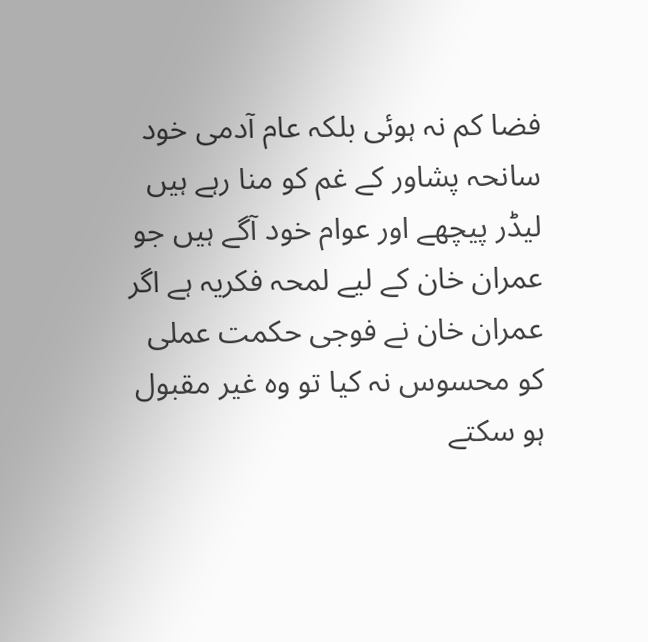فضا کم نہ ہوئی بلکہ عام آدمی خود سانحہ پشاور کے غم کو منا رہے ہیں لیڈر پیچھے اور عوام خود آگے ہیں جو عمران خان کے لیے لمحہ فکریہ ہے اگر عمران خان نے فوجی حکمت عملی کو محسوس نہ کیا تو وہ غیر مقبول ہو سکتے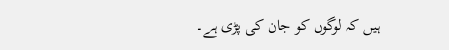ہیں کہ لوگوں کو جان کی پڑی ہے۔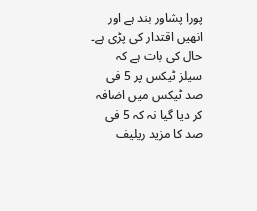پورا پشاور بند ہے اور انھیں اقتدار کی پڑی ہے۔ حال کی بات ہے کہ سیلز ٹیکس پر 5 فی صد ٹیکس میں اضافہ کر دیا گیا نہ کہ 5 فی صد کا مزید ریلیف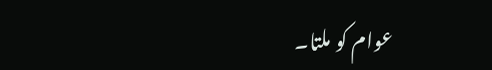عوام کو ملتا۔